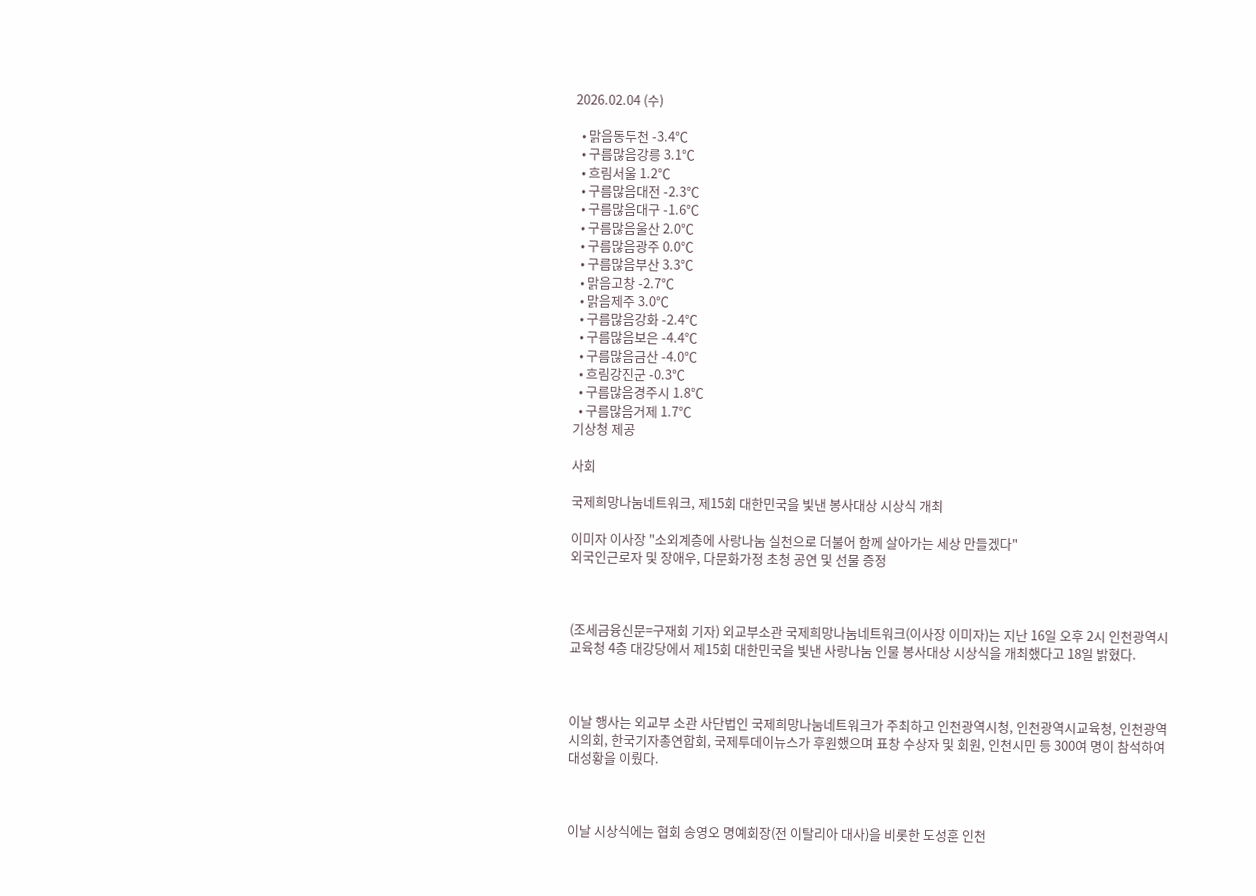2026.02.04 (수)

  • 맑음동두천 -3.4℃
  • 구름많음강릉 3.1℃
  • 흐림서울 1.2℃
  • 구름많음대전 -2.3℃
  • 구름많음대구 -1.6℃
  • 구름많음울산 2.0℃
  • 구름많음광주 0.0℃
  • 구름많음부산 3.3℃
  • 맑음고창 -2.7℃
  • 맑음제주 3.0℃
  • 구름많음강화 -2.4℃
  • 구름많음보은 -4.4℃
  • 구름많음금산 -4.0℃
  • 흐림강진군 -0.3℃
  • 구름많음경주시 1.8℃
  • 구름많음거제 1.7℃
기상청 제공

사회

국제희망나눔네트워크, 제15회 대한민국을 빛낸 봉사대상 시상식 개최

이미자 이사장 "소외계층에 사랑나눔 실천으로 더불어 함께 살아가는 세상 만들겠다"
외국인근로자 및 장애우, 다문화가정 초청 공연 및 선물 증정



(조세금융신문=구재회 기자) 외교부소관 국제희망나눔네트워크(이사장 이미자)는 지난 16일 오후 2시 인천광역시교육청 4층 대강당에서 제15회 대한민국을 빛낸 사랑나눔 인물 봉사대상 시상식을 개최했다고 18일 밝혔다.



이날 행사는 외교부 소관 사단법인 국제희망나눔네트워크가 주최하고 인천광역시청, 인천광역시교육청, 인천광역시의회, 한국기자총연합회, 국제투데이뉴스가 후원했으며 표창 수상자 및 회원, 인천시민 등 300여 명이 참석하여 대성황을 이뤘다.



이날 시상식에는 협회 송영오 명예회장(전 이탈리아 대사)을 비롯한 도성훈 인천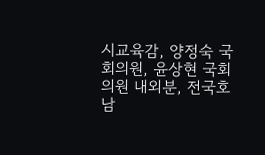시교육감, 양정숙 국회의원, 윤상현 국회의원 내외분, 전국호남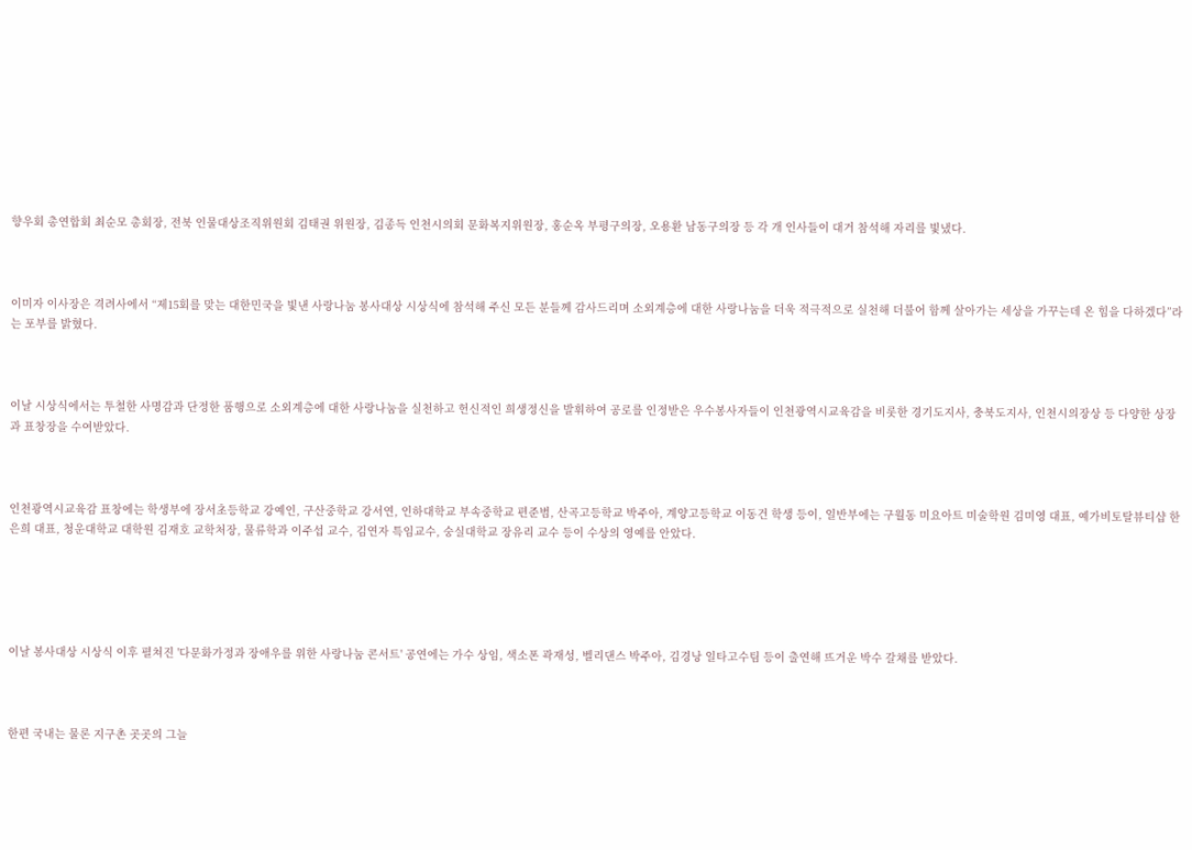향우회 총연합회 최순모 총회장, 전북 인물대상조직위원회 김태권 위원장, 김종득 인천시의회 문화복지위원장, 홍순옥 부평구의장, 오용환 남동구의장 등 각 개 인사들이 대거 참석해 자리를 빛냈다.



이미자 이사장은 격려사에서 “제15회를 맞는 대한민국을 빛낸 사랑나눔 봉사대상 시상식에 참석해 주신 모든 분들께 감사드리며 소외계층에 대한 사랑나눔을 더욱 적극적으로 실천해 더불어 함께 살아가는 세상을 가꾸는데 온 힘을 다하겠다”라는 포부를 밝혔다.



이날 시상식에서는 투철한 사명감과 단정한 품행으로 소외계층에 대한 사랑나눔을 실천하고 헌신적인 희생정신을 발휘하여 공로를 인정받은 우수봉사자들이 인천광역시교육감을 비롯한 경기도지사, 충북도지사, 인천시의장상 등 다양한 상장과 표창장을 수여받았다.



인천광역시교육감 표창에는 학생부에 장서초등학교 강예인, 구산중학교 강서연, 인하대학교 부속중학교 편준범, 산곡고등학교 박주아, 계양고등학교 이동건 학생 등이, 일반부에는 구월동 미요아트 미술학원 김미영 대표, 예가비토탈뷰티샵 한은희 대표, 청운대학교 대학원 김재호 교학처장, 물류학과 이주섭 교수, 김연자 특임교수, 숭실대학교 장유리 교수 등이 수상의 영예를 안았다.





이날 봉사대상 시상식 이후 펼쳐진 '다문화가정과 장애우를 위한 사랑나눔 콘서트' 공연에는 가수 상임, 색소폰 곽재성, 벨리댄스 박주아, 김경낭 일타고수팀 등이 출연해 뜨거운 박수 갈채를 받았다.



한편 국내는 물론 지구촌 곳곳의 그늘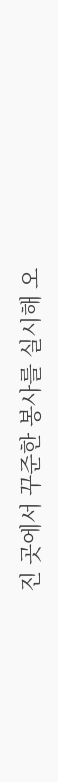진 곳에서 꾸준한 봉사를 실시해 오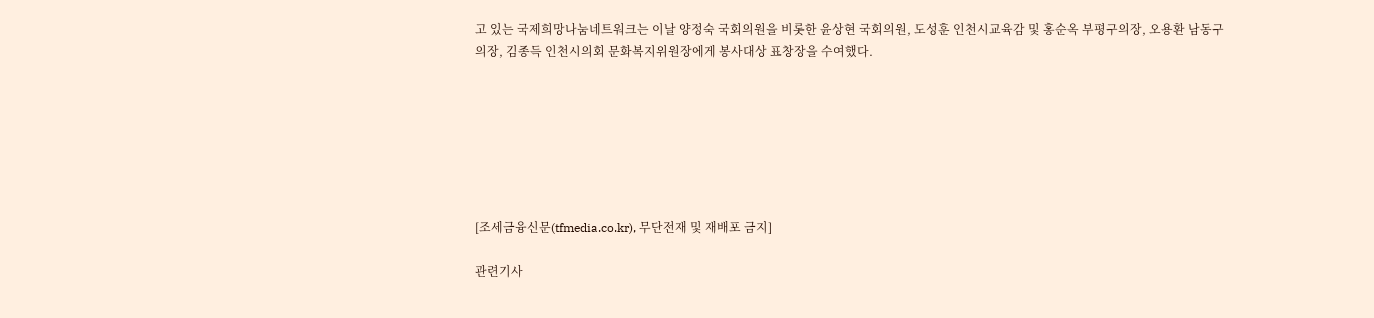고 있는 국제희망나눔네트워크는 이날 양정숙 국회의원을 비롯한 윤상현 국회의원, 도성훈 인천시교육감 및 홍순옥 부평구의장, 오용환 남동구의장, 김종득 인천시의회 문화복지위원장에게 봉사대상 표창장을 수여했다.







[조세금융신문(tfmedia.co.kr), 무단전재 및 재배포 금지]

관련기사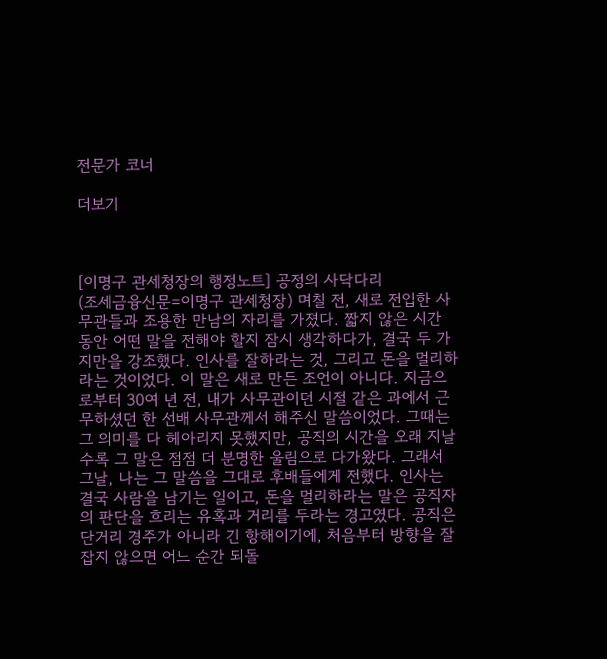전문가 코너

더보기



[이명구 관세청장의 행정노트] 공정의 사닥다리
(조세금융신문=이명구 관세청장) 며칠 전, 새로 전입한 사무관들과 조용한 만남의 자리를 가졌다. 짧지 않은 시간 동안 어떤 말을 전해야 할지 잠시 생각하다가, 결국 두 가지만을 강조했다. 인사를 잘하라는 것, 그리고 돈을 멀리하라는 것이었다. 이 말은 새로 만든 조언이 아니다. 지금으로부터 30여 년 전, 내가 사무관이던 시절 같은 과에서 근무하셨던 한 선배 사무관께서 해주신 말씀이었다. 그때는 그 의미를 다 헤아리지 못했지만, 공직의 시간을 오래 지날수록 그 말은 점점 더 분명한 울림으로 다가왔다. 그래서 그날, 나는 그 말씀을 그대로 후배들에게 전했다. 인사는 결국 사람을 남기는 일이고, 돈을 멀리하라는 말은 공직자의 판단을 흐리는 유혹과 거리를 두라는 경고였다. 공직은 단거리 경주가 아니라 긴 항해이기에, 처음부터 방향을 잘 잡지 않으면 어느 순간 되돌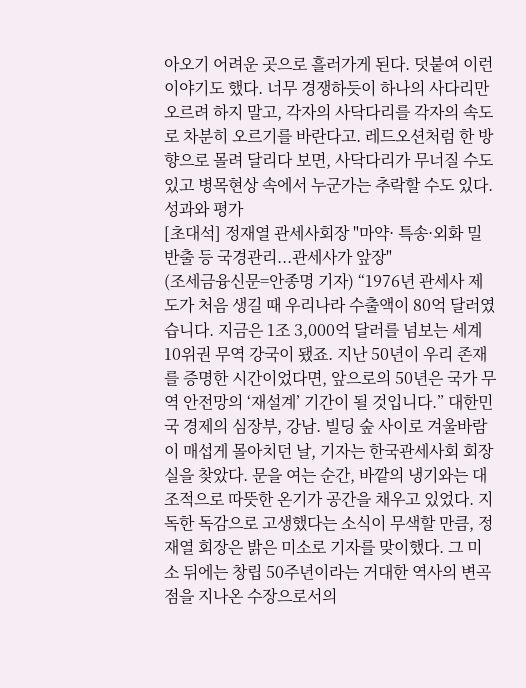아오기 어려운 곳으로 흘러가게 된다. 덧붙여 이런 이야기도 했다. 너무 경쟁하듯이 하나의 사다리만 오르려 하지 말고, 각자의 사닥다리를 각자의 속도로 차분히 오르기를 바란다고. 레드오션처럼 한 방향으로 몰려 달리다 보면, 사닥다리가 무너질 수도 있고 병목현상 속에서 누군가는 추락할 수도 있다. 성과와 평가
[초대석] 정재열 관세사회장 "마약· 특송·외화 밀반출 등 국경관리...관세사가 앞장"
(조세금융신문=안종명 기자) “1976년 관세사 제도가 처음 생길 때 우리나라 수출액이 80억 달러였습니다. 지금은 1조 3,000억 달러를 넘보는 세계 10위권 무역 강국이 됐죠. 지난 50년이 우리 존재를 증명한 시간이었다면, 앞으로의 50년은 국가 무역 안전망의 ‘재설계’ 기간이 될 것입니다.” 대한민국 경제의 심장부, 강남. 빌딩 숲 사이로 겨울바람이 매섭게 몰아치던 날, 기자는 한국관세사회 회장실을 찾았다. 문을 여는 순간, 바깥의 냉기와는 대조적으로 따뜻한 온기가 공간을 채우고 있었다. 지독한 독감으로 고생했다는 소식이 무색할 만큼, 정재열 회장은 밝은 미소로 기자를 맞이했다. 그 미소 뒤에는 창립 50주년이라는 거대한 역사의 변곡점을 지나온 수장으로서의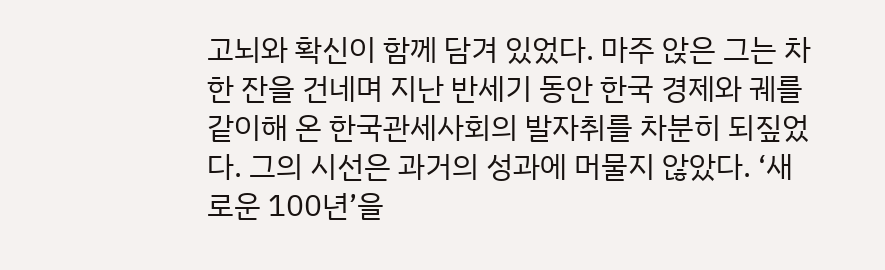고뇌와 확신이 함께 담겨 있었다. 마주 앉은 그는 차 한 잔을 건네며 지난 반세기 동안 한국 경제와 궤를 같이해 온 한국관세사회의 발자취를 차분히 되짚었다. 그의 시선은 과거의 성과에 머물지 않았다. ‘새로운 100년’을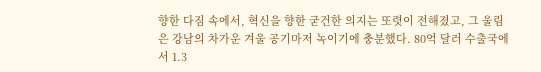향한 다짐 속에서, 혁신을 향한 굳건한 의지는 또렷이 전해졌고, 그 울림은 강남의 차가운 겨울 공기마저 녹이기에 충분했다. 80억 달러 수출국에서 1.3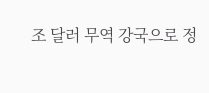조 달러 무역 강국으로 정